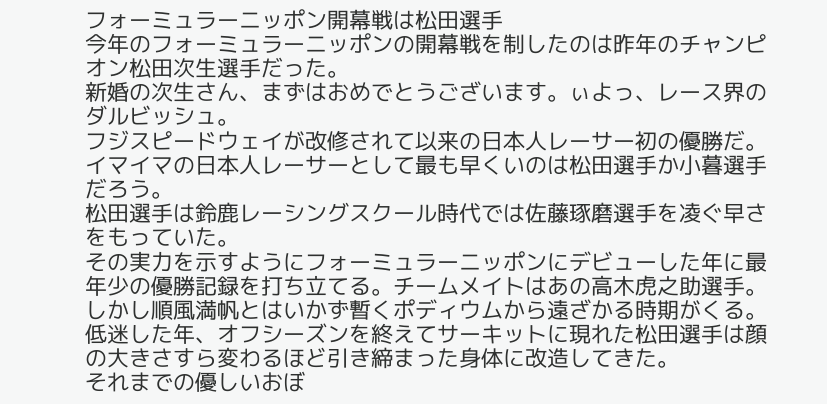フォーミュラーニッポン開幕戦は松田選手
今年のフォーミュラーニッポンの開幕戦を制したのは昨年のチャンピオン松田次生選手だった。
新婚の次生さん、まずはおめでとうございます。ぃよっ、レース界のダルビッシュ。
フジスピードウェイが改修されて以来の日本人レーサー初の優勝だ。
イマイマの日本人レーサーとして最も早くいのは松田選手か小暮選手だろう。
松田選手は鈴鹿レーシングスクール時代では佐藤琢磨選手を凌ぐ早さをもっていた。
その実力を示すようにフォーミュラーニッポンにデビューした年に最年少の優勝記録を打ち立てる。チームメイトはあの高木虎之助選手。しかし順風満帆とはいかず暫くポディウムから遠ざかる時期がくる。
低迷した年、オフシーズンを終えてサーキットに現れた松田選手は顔の大きさすら変わるほど引き締まった身体に改造してきた。
それまでの優しいおぼ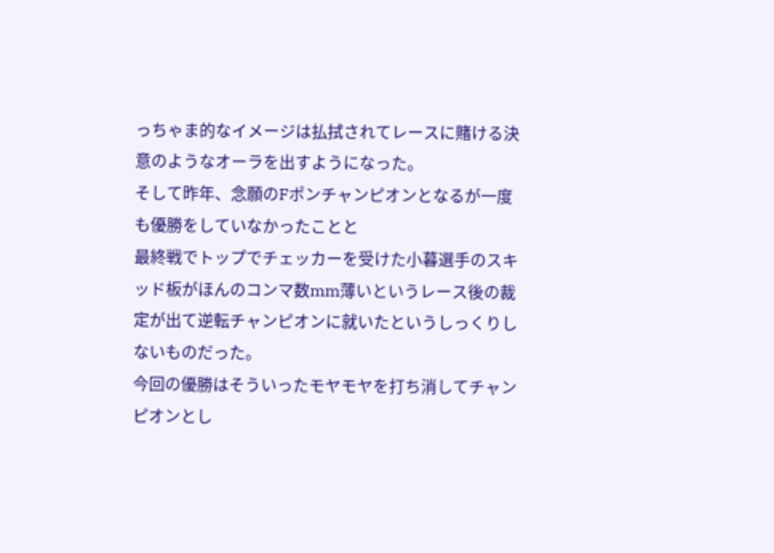っちゃま的なイメージは払拭されてレースに賭ける決意のようなオーラを出すようになった。
そして昨年、念願のFポンチャンピオンとなるが一度も優勝をしていなかったことと
最終戦でトップでチェッカーを受けた小暮選手のスキッド板がほんのコンマ数mm薄いというレース後の裁定が出て逆転チャンピオンに就いたというしっくりしないものだった。
今回の優勝はそういったモヤモヤを打ち消してチャンピオンとし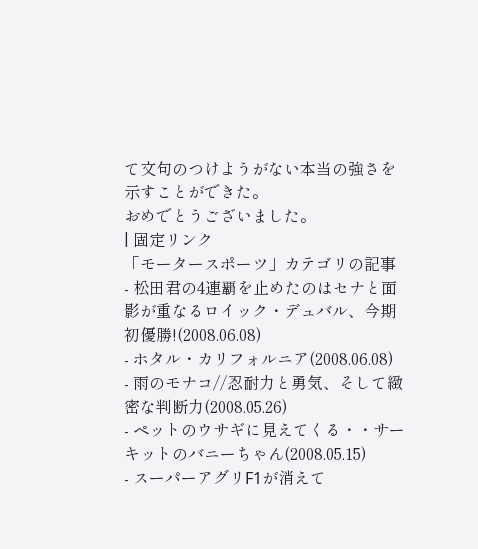て文句のつけようがない本当の強さを示すことができた。
おめでとうございました。
| 固定リンク
「モータースポーツ」カテゴリの記事
- 松田君の4連覇を止めたのはセナと面影が重なるロイック・デュバル、今期初優勝!(2008.06.08)
- ホタル・カリフォルニア(2008.06.08)
- 雨のモナコ//忍耐力と勇気、そして緻密な判断力(2008.05.26)
- ペットのウサギに見えてくる・・サーキットのバニーちゃん(2008.05.15)
- スーパーアグリF1が消えて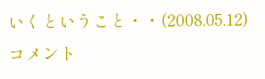いくということ・・(2008.05.12)
コメント